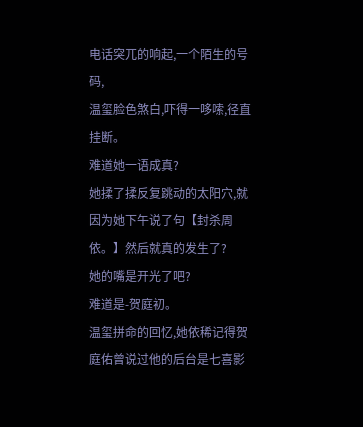电话突兀的响起,一个陌生的号码,
温玺脸色煞白,吓得一哆嗦,径直挂断。
难道她一语成真?
她揉了揉反复跳动的太阳穴,就因为她下午说了句【封杀周依。】然后就真的发生了?
她的嘴是开光了吧?
难道是-贺庭初。
温玺拼命的回忆,她依稀记得贺庭佑曾说过他的后台是七喜影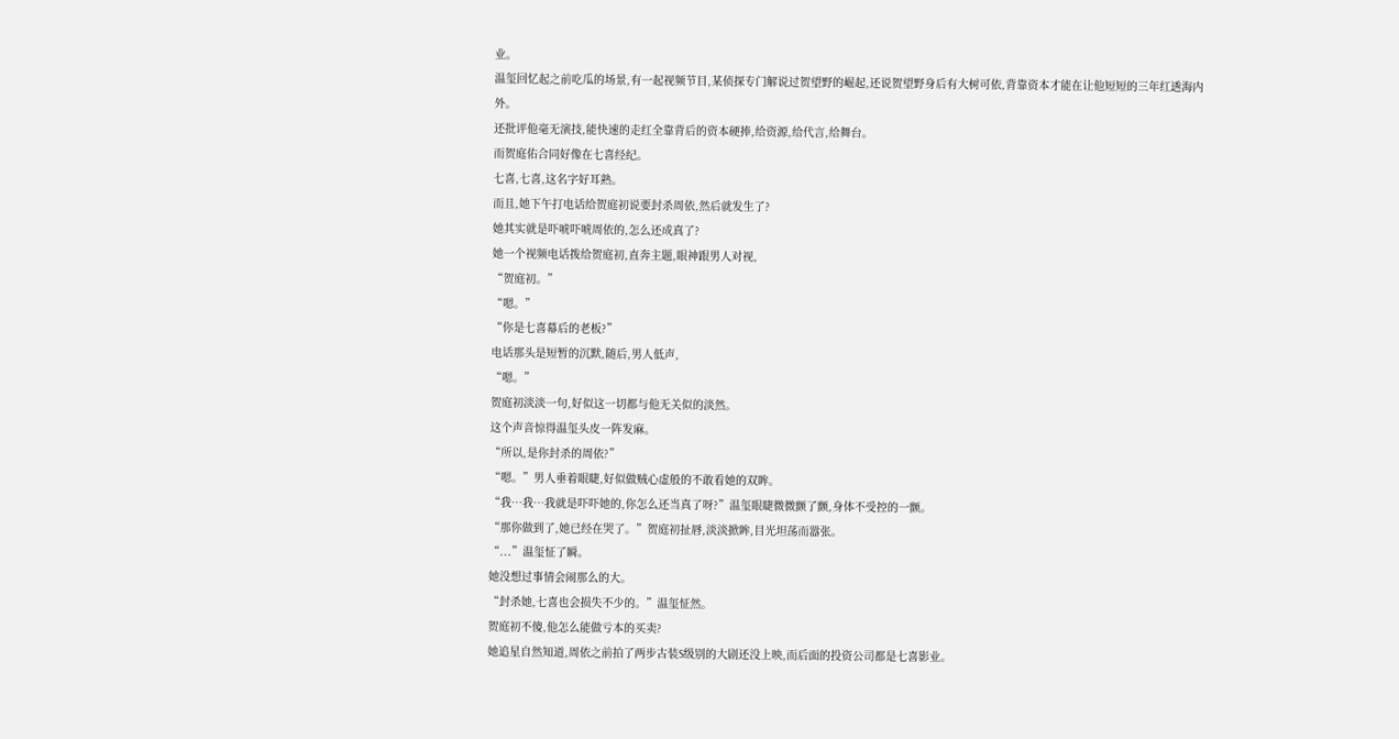业。
温玺回忆起之前吃瓜的场景,有一起视频节目,某侦探专门解说过贺望野的崛起,还说贺望野身后有大树可依,背靠资本才能在让他短短的三年红透海内外。
还批评他毫无演技,能快速的走红全靠背后的资本硬捧,给资源,给代言,给舞台。
而贺庭佑合同好像在七喜经纪。
七喜,七喜,这名字好耳熟。
而且,她下午打电话给贺庭初说要封杀周依,然后就发生了?
她其实就是吓唬吓唬周依的,怎么还成真了?
她一个视频电话拨给贺庭初,直奔主题,眼神跟男人对视,
“贺庭初。”
“嗯。”
“你是七喜幕后的老板?”
电话那头是短暂的沉默,随后,男人低声,
“嗯。”
贺庭初淡淡一句,好似这一切都与他无关似的淡然。
这个声音惊得温玺头皮一阵发麻。
“所以,是你封杀的周依?”
“嗯。”男人垂着眼睫,好似做贼心虚般的不敢看她的双眸。
“我…我…我就是吓吓她的,你怎么还当真了呀?”温玺眼睫微微颤了颤,身体不受控的一颤。
“那你做到了,她已经在哭了。”贺庭初扯唇,淡淡掀眸,目光坦荡而嚣张。
“...”温玺怔了瞬。
她没想过事情会闹那么的大。
“封杀她,七喜也会损失不少的。”温玺怔然。
贺庭初不傻,他怎么能做亏本的买卖?
她追星自然知道,周依之前拍了两步古装S级别的大剧还没上映,而后面的投资公司都是七喜影业。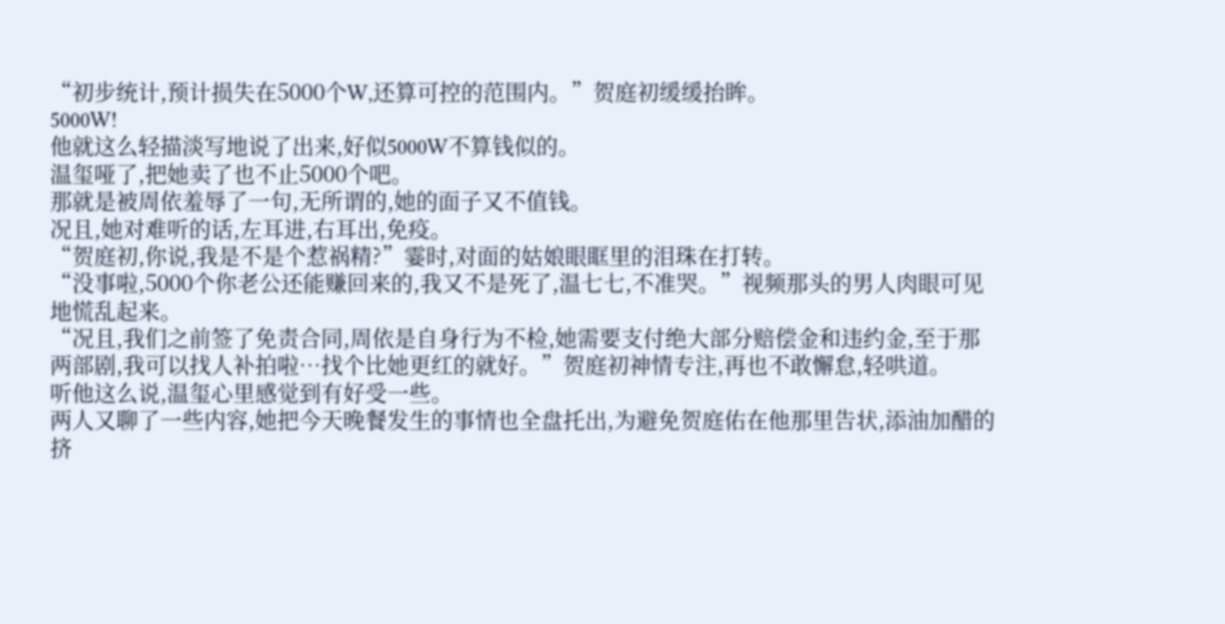“初步统计,预计损失在5000个W,还算可控的范围内。”贺庭初缓缓抬眸。
5000W!
他就这么轻描淡写地说了出来,好似5000W不算钱似的。
温玺哑了,把她卖了也不止5000个吧。
那就是被周依羞辱了一句,无所谓的,她的面子又不值钱。
况且,她对难听的话,左耳进,右耳出,免疫。
“贺庭初,你说,我是不是个惹祸精?”霎时,对面的姑娘眼眶里的泪珠在打转。
“没事啦,5000个你老公还能赚回来的,我又不是死了,温七七,不准哭。”视频那头的男人肉眼可见地慌乱起来。
“况且,我们之前签了免责合同,周依是自身行为不检,她需要支付绝大部分赔偿金和违约金,至于那两部剧,我可以找人补拍啦…找个比她更红的就好。”贺庭初神情专注,再也不敢懈怠,轻哄道。
听他这么说,温玺心里感觉到有好受一些。
两人又聊了一些内容,她把今天晚餐发生的事情也全盘托出,为避免贺庭佑在他那里告状,添油加醋的挤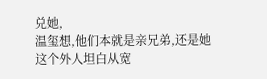兑她,
温玺想,他们本就是亲兄弟,还是她这个外人坦白从宽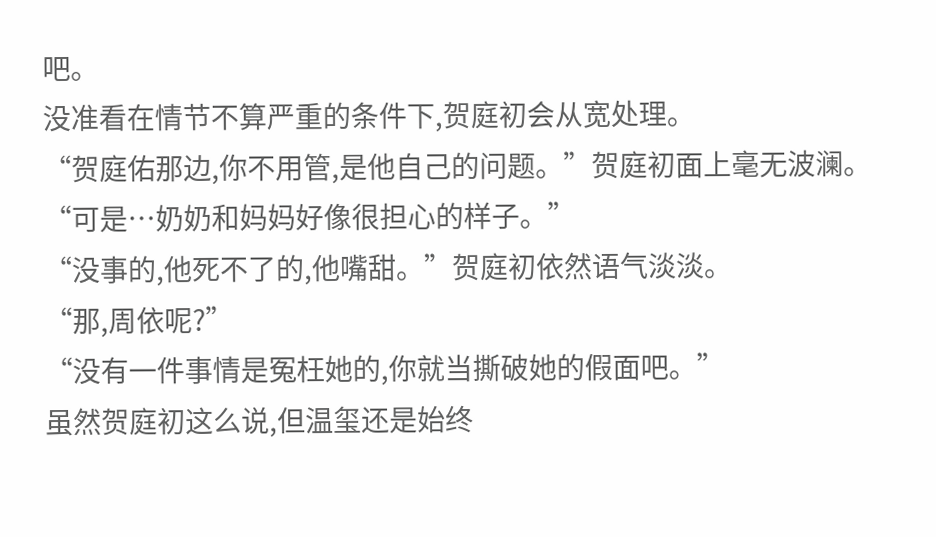吧。
没准看在情节不算严重的条件下,贺庭初会从宽处理。
“贺庭佑那边,你不用管,是他自己的问题。”贺庭初面上毫无波澜。
“可是…奶奶和妈妈好像很担心的样子。”
“没事的,他死不了的,他嘴甜。”贺庭初依然语气淡淡。
“那,周依呢?”
“没有一件事情是冤枉她的,你就当撕破她的假面吧。”
虽然贺庭初这么说,但温玺还是始终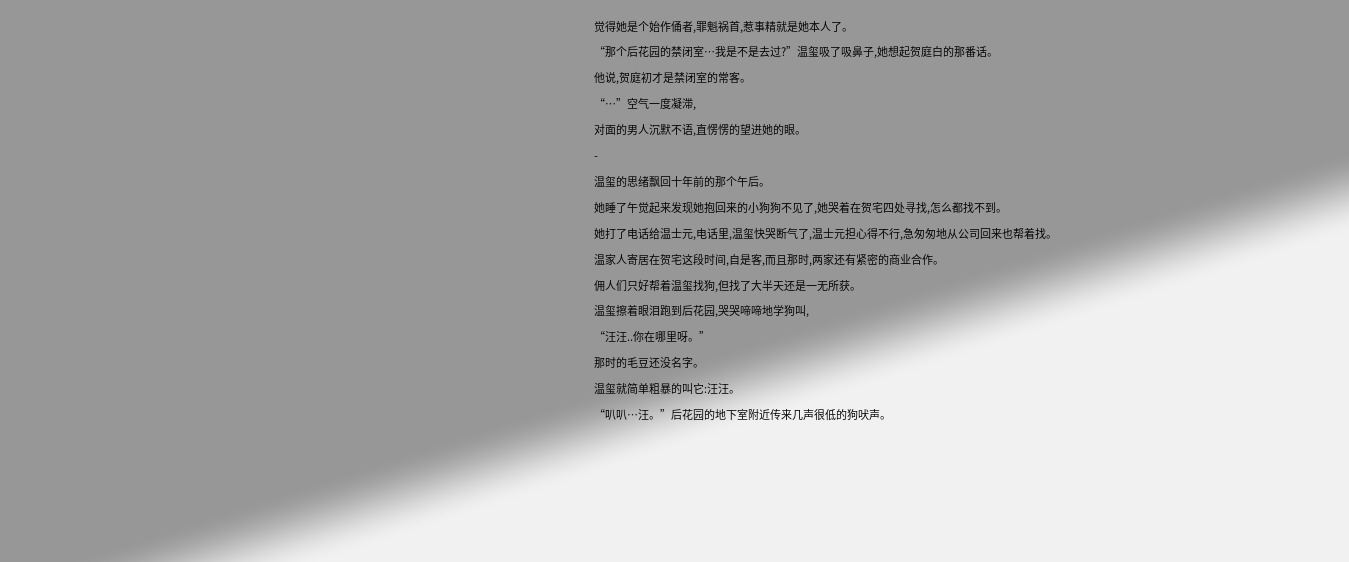觉得她是个始作俑者,罪魁祸首,惹事精就是她本人了。
“那个后花园的禁闭室…我是不是去过?”温玺吸了吸鼻子,她想起贺庭白的那番话。
他说,贺庭初才是禁闭室的常客。
“…”空气一度凝滞,
对面的男人沉默不语,直愣愣的望进她的眼。
-
温玺的思绪飘回十年前的那个午后。
她睡了午觉起来发现她抱回来的小狗狗不见了,她哭着在贺宅四处寻找,怎么都找不到。
她打了电话给温士元,电话里,温玺快哭断气了,温士元担心得不行,急匆匆地从公司回来也帮着找。
温家人寄居在贺宅这段时间,自是客,而且那时,两家还有紧密的商业合作。
佣人们只好帮着温玺找狗,但找了大半天还是一无所获。
温玺擦着眼泪跑到后花园,哭哭啼啼地学狗叫,
“汪汪..你在哪里呀。”
那时的毛豆还没名字。
温玺就简单粗暴的叫它:汪汪。
“叭叭…汪。”后花园的地下室附近传来几声很低的狗吠声。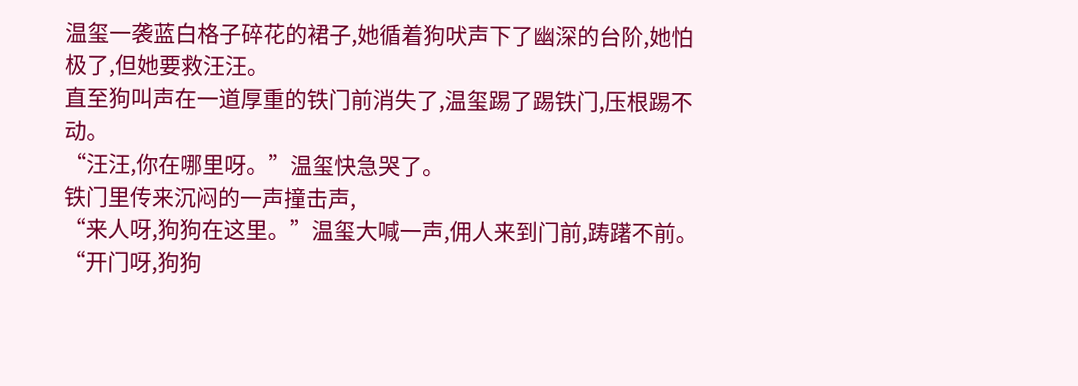温玺一袭蓝白格子碎花的裙子,她循着狗吠声下了幽深的台阶,她怕极了,但她要救汪汪。
直至狗叫声在一道厚重的铁门前消失了,温玺踢了踢铁门,压根踢不动。
“汪汪,你在哪里呀。”温玺快急哭了。
铁门里传来沉闷的一声撞击声,
“来人呀,狗狗在这里。”温玺大喊一声,佣人来到门前,踌躇不前。
“开门呀,狗狗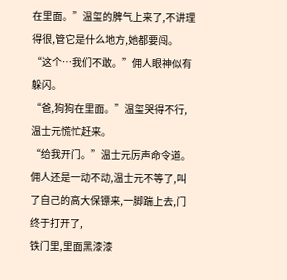在里面。”温玺的脾气上来了,不讲理得很,管它是什么地方,她都要闯。
“这个…我们不敢。”佣人眼神似有躲闪。
“爸,狗狗在里面。”温玺哭得不行,温士元慌忙赶来。
“给我开门。”温士元厉声命令道。
佣人还是一动不动,温士元不等了,叫了自己的高大保镖来,一脚踹上去,门终于打开了,
铁门里,里面黑漆漆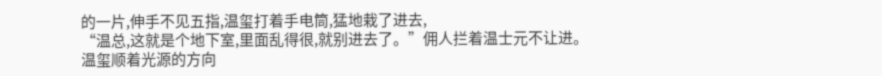的一片,伸手不见五指,温玺打着手电筒,猛地栽了进去,
“温总,这就是个地下室,里面乱得很,就别进去了。”佣人拦着温士元不让进。
温玺顺着光源的方向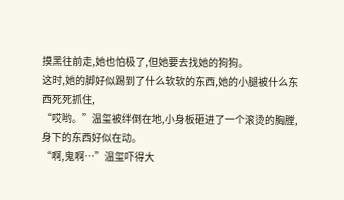摸黑往前走,她也怕极了,但她要去找她的狗狗。
这时,她的脚好似踢到了什么软软的东西,她的小腿被什么东西死死抓住,
“哎哟。”温玺被绊倒在地,小身板砸进了一个滚烫的胸膛,身下的东西好似在动。
“啊,鬼啊…”温玺吓得大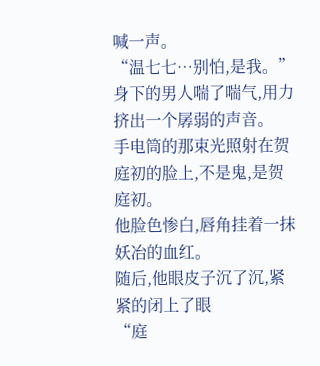喊一声。
“温七七…别怕,是我。”身下的男人喘了喘气,用力挤出一个孱弱的声音。
手电筒的那束光照射在贺庭初的脸上,不是鬼,是贺庭初。
他脸色惨白,唇角挂着一抹妖冶的血红。
随后,他眼皮子沉了沉,紧紧的闭上了眼
“庭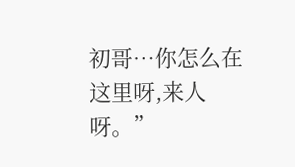初哥…你怎么在这里呀,来人呀。”